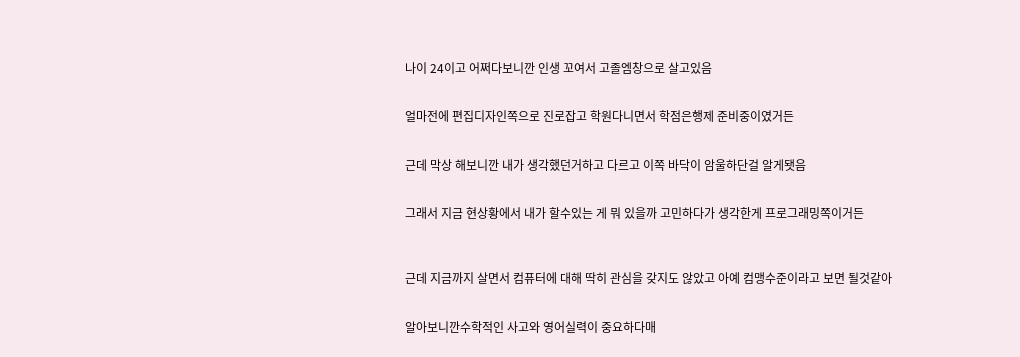나이 24이고 어쩌다보니깐 인생 꼬여서 고졸엠창으로 살고있음


얼마전에 편집디자인쪽으로 진로잡고 학원다니면서 학점은행제 준비중이였거든


근데 막상 해보니깐 내가 생각했던거하고 다르고 이쪽 바닥이 암울하단걸 알게됏음


그래서 지금 현상황에서 내가 할수있는 게 뭐 있을까 고민하다가 생각한게 프로그래밍쪽이거든



근데 지금까지 살면서 컴퓨터에 대해 딱히 관심을 갖지도 않았고 아예 컴맹수준이라고 보면 될것같아


알아보니깐수학적인 사고와 영어실력이 중요하다매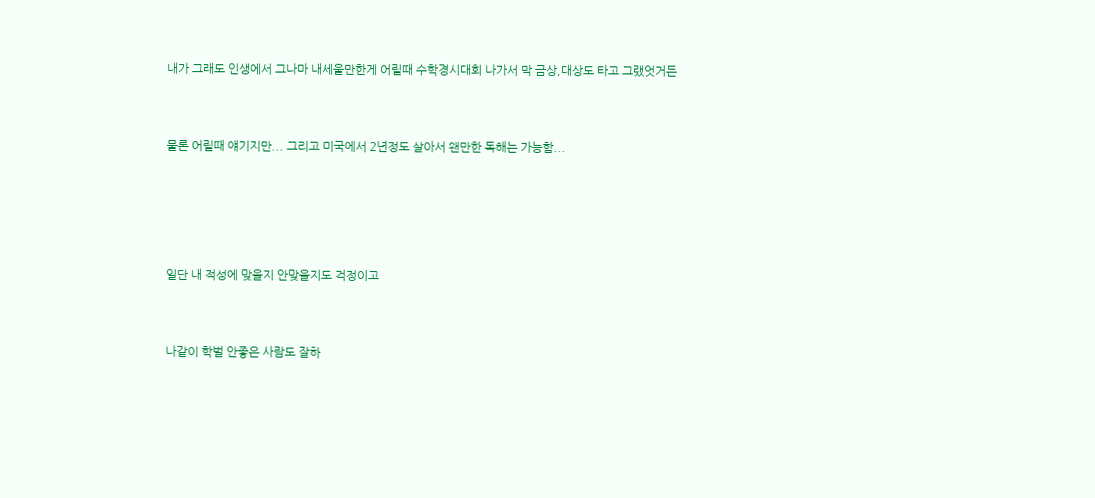내가 그래도 인생에서 그나마 내세울만한게 어릴때 수학경시대회 나가서 막 금상,대상도 타고 그랬엇거든


물론 어릴때 얘기지만... 그리고 미국에서 2년정도 살아서 왠만한 독해는 가능함...




일단 내 적성에 맞을지 안맞을지도 걱정이고


나같이 학벌 안좋은 사람도 잘하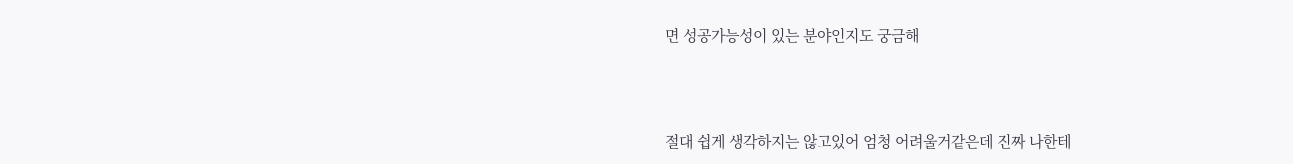면 성공가능성이 있는 분야인지도 궁금해



절대 쉽게 생각하지는 않고있어 엄청 어려울거같은데 진짜 나한테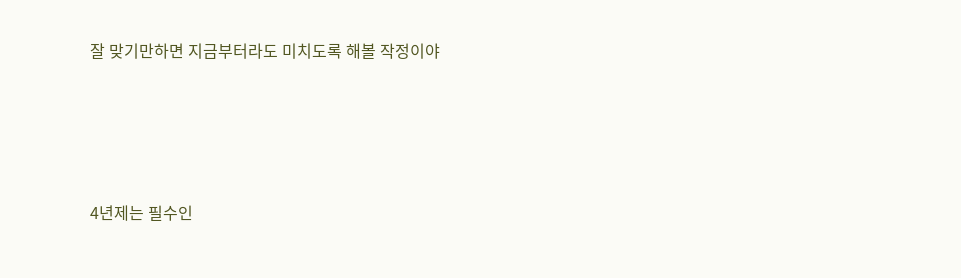잘 맞기만하면 지금부터라도 미치도록 해볼 작정이야




4년제는 필수인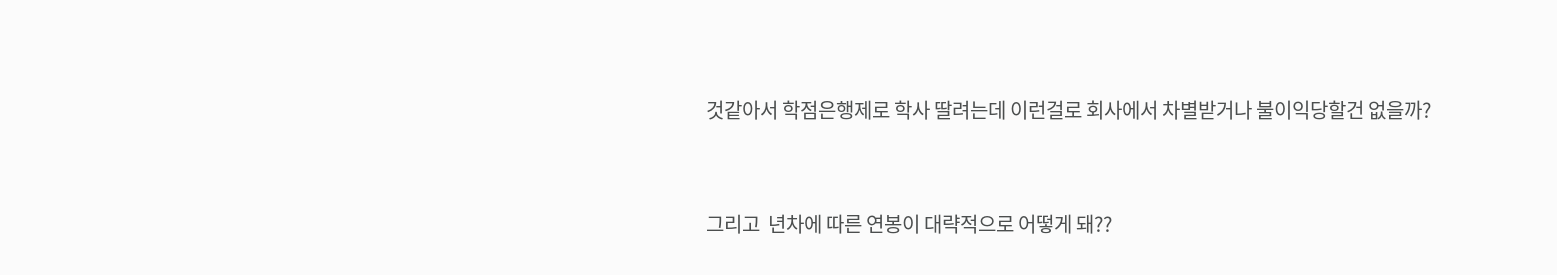것같아서 학점은행제로 학사 딸려는데 이런걸로 회사에서 차별받거나 불이익당할건 없을까?


그리고  년차에 따른 연봉이 대략적으로 어떻게 돼??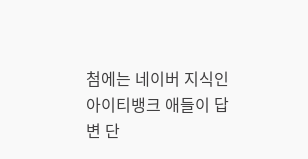첨에는 네이버 지식인 아이티뱅크 애들이 답변 단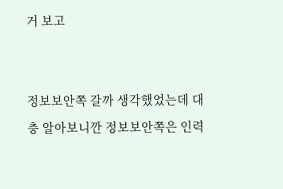거 보고


정보보안쪽 갈까 생각했었는데 대충 알아보니깐 정보보안쪽은 인력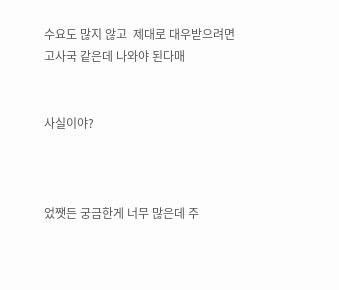수요도 많지 않고  제대로 대우받으려면 고사국 같은데 나와야 된다매


사실이야?



었쨋든 궁금한게 너무 많은데 주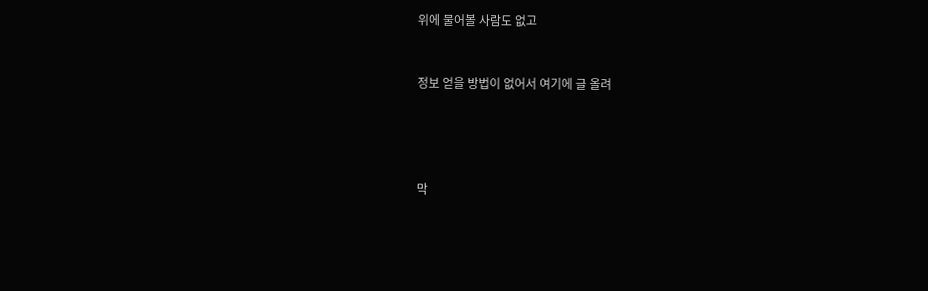위에 물어볼 사람도 없고


정보 얻을 방법이 없어서 여기에 글 올려




막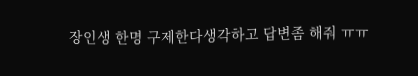장인생 한명 구제한다생각하고 답변좀 해줘 ㅠㅠ